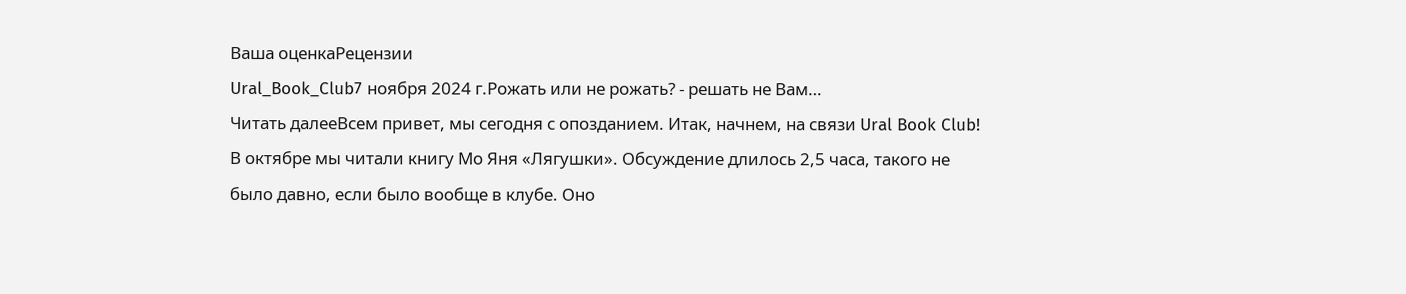Ваша оценкаРецензии
Ural_Book_Club7 ноября 2024 г.Рожать или не рожать? - решать не Вам…
Читать далееВсем привет, мы сегодня с опозданием. Итак, начнем, на связи Ural Book Club!
В октябре мы читали книгу Мо Яня «Лягушки». Обсуждение длилось 2,5 часа, такого не было давно, если было вообще в клубе. Оно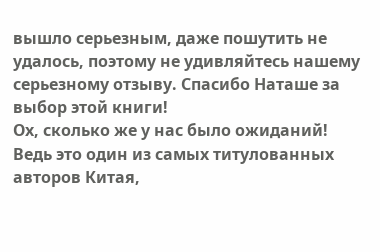вышло серьезным, даже пошутить не удалось, поэтому не удивляйтесь нашему серьезному отзыву. Спасибо Наташе за выбор этой книги!
Ох, сколько же у нас было ожиданий! Ведь это один из самых титулованных авторов Китая,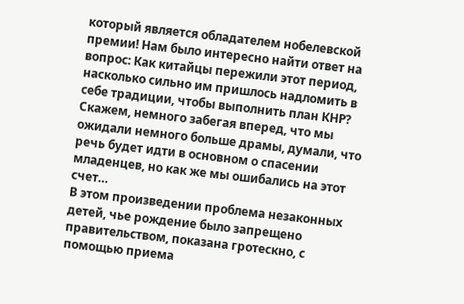который является обладателем нобелевской премии! Нам было интересно найти ответ на вопрос: Как китайцы пережили этот период, насколько сильно им пришлось надломить в себе традиции, чтобы выполнить план КНР? Скажем, немного забегая вперед, что мы ожидали немного больше драмы, думали, что речь будет идти в основном о спасении младенцев, но как же мы ошибались на этот счет…
В этом произведении проблема незаконных детей, чье рождение было запрещено правительством, показана гротескно, с помощью приема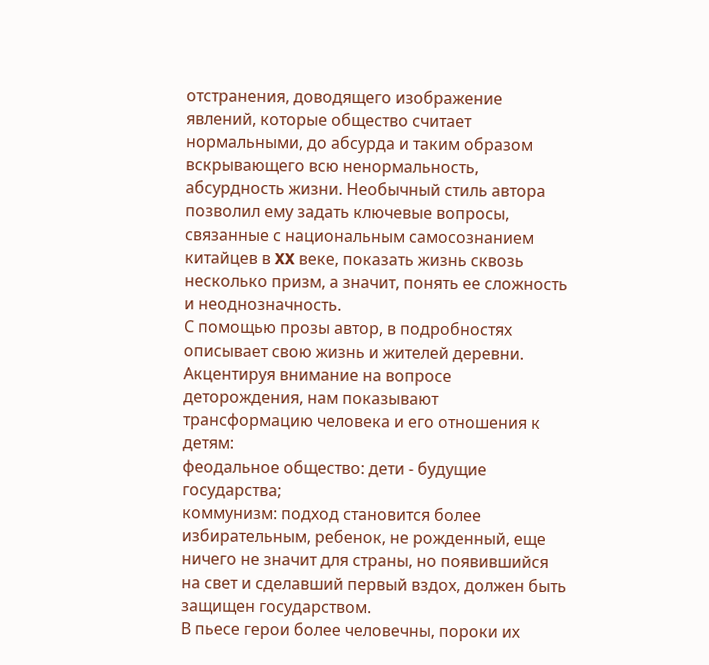отстранения, доводящего изображение явлений, которые общество считает нормальными, до абсурда и таким образом вскрывающего всю ненормальность, абсурдность жизни. Необычный стиль автора позволил ему задать ключевые вопросы, связанные с национальным самосознанием китайцев в XX веке, показать жизнь сквозь несколько призм, а значит, понять ее сложность и неоднозначность.
С помощью прозы автор, в подробностях описывает свою жизнь и жителей деревни. Акцентируя внимание на вопросе деторождения, нам показывают трансформацию человека и его отношения к детям:
феодальное общество: дети - будущие государства;
коммунизм: подход становится более избирательным, ребенок, не рожденный, еще ничего не значит для страны, но появившийся на свет и сделавший первый вздох, должен быть защищен государством.
В пьесе герои более человечны, пороки их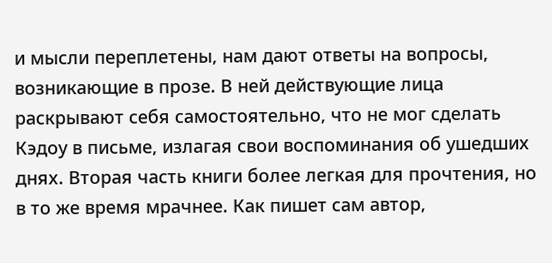и мысли переплетены, нам дают ответы на вопросы, возникающие в прозе. В ней действующие лица раскрывают себя самостоятельно, что не мог сделать Кэдоу в письме, излагая свои воспоминания об ушедших днях. Вторая часть книги более легкая для прочтения, но в то же время мрачнее. Как пишет сам автор,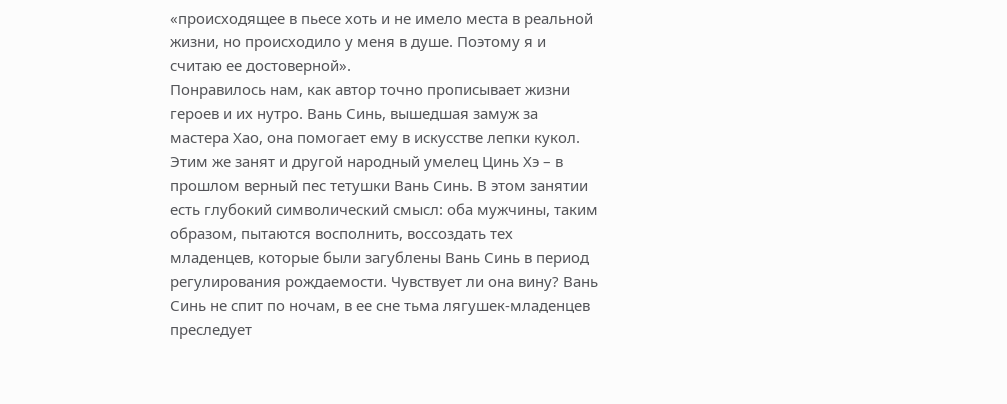«происходящее в пьесе хоть и не имело места в реальной жизни, но происходило у меня в душе. Поэтому я и считаю ее достоверной».
Понравилось нам, как автор точно прописывает жизни героев и их нутро. Вань Синь, вышедшая замуж за мастера Хао, она помогает ему в искусстве лепки кукол. Этим же занят и другой народный умелец Цинь Хэ – в прошлом верный пес тетушки Вань Синь. В этом занятии есть глубокий символический смысл: оба мужчины, таким образом, пытаются восполнить, воссоздать тех младенцев, которые были загублены Вань Синь в период регулирования рождаемости. Чувствует ли она вину? Вань Синь не спит по ночам, в ее сне тьма лягушек-младенцев преследует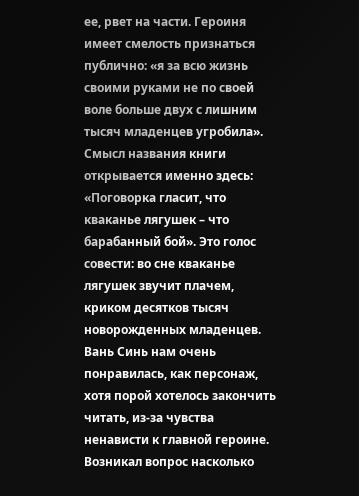ее, рвет на части. Героиня имеет смелость признаться публично: «я за всю жизнь своими руками не по своей воле больше двух с лишним тысяч младенцев угробила». Смысл названия книги открывается именно здесь: «Поговорка гласит, что кваканье лягушек – что барабанный бой». Это голос совести: во сне кваканье лягушек звучит плачем, криком десятков тысяч новорожденных младенцев. Вань Синь нам очень понравилась, как персонаж, хотя порой хотелось закончить читать, из-за чувства ненависти к главной героине. Возникал вопрос насколько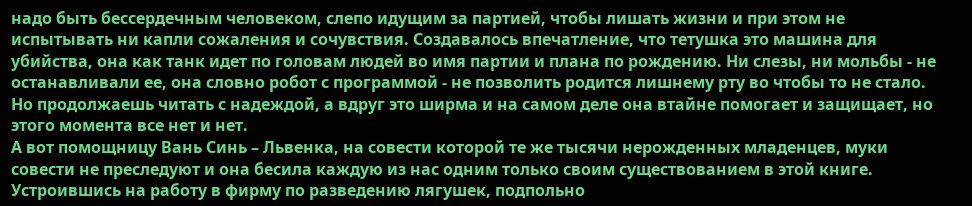надо быть бессердечным человеком, слепо идущим за партией, чтобы лишать жизни и при этом не испытывать ни капли сожаления и сочувствия. Создавалось впечатление, что тетушка это машина для убийства, она как танк идет по головам людей во имя партии и плана по рождению. Ни слезы, ни мольбы - не останавливали ее, она словно робот с программой - не позволить родится лишнему рту во чтобы то не стало. Но продолжаешь читать с надеждой, а вдруг это ширма и на самом деле она втайне помогает и защищает, но этого момента все нет и нет.
А вот помощницу Вань Синь – Львенка, на совести которой те же тысячи нерожденных младенцев, муки совести не преследуют и она бесила каждую из нас одним только своим существованием в этой книге. Устроившись на работу в фирму по разведению лягушек, подпольно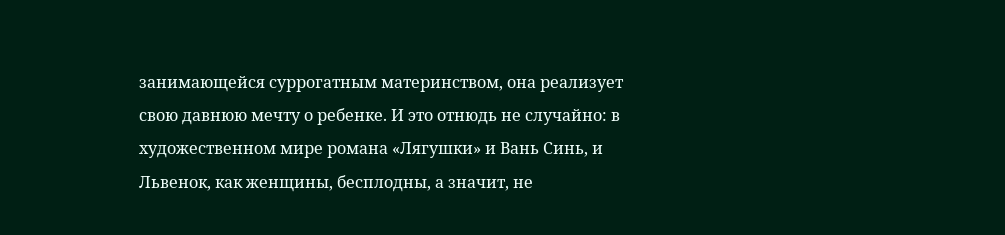занимающейся суррогатным материнством, она реализует свою давнюю мечту о ребенке. И это отнюдь не случайно: в художественном мире романа «Лягушки» и Вань Синь, и Львенок, как женщины, бесплодны, а значит, не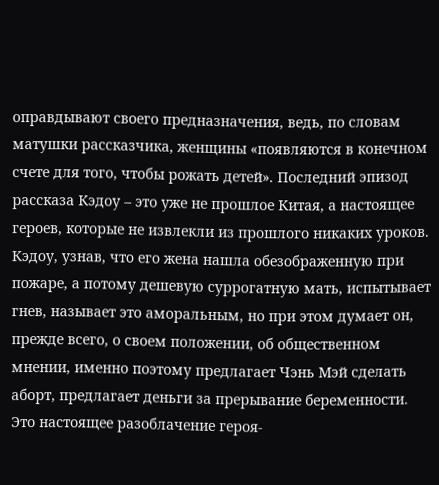оправдывают своего предназначения, ведь, по словам матушки рассказчика, женщины «появляются в конечном счете для того, чтобы рожать детей». Последний эпизод рассказа Кэдоу – это уже не прошлое Китая, а настоящее героев, которые не извлекли из прошлого никаких уроков. Кэдоу, узнав, что его жена нашла обезображенную при пожаре, а потому дешевую суррогатную мать, испытывает гнев, называет это аморальным, но при этом думает он, прежде всего, о своем положении, об общественном мнении, именно поэтому предлагает Чэнь Мэй сделать аборт, предлагает деньги за прерывание беременности. Это настоящее разоблачение героя-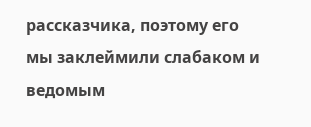рассказчика, поэтому его мы заклеймили слабаком и ведомым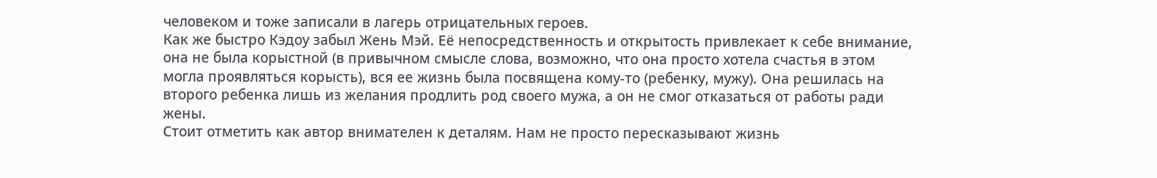человеком и тоже записали в лагерь отрицательных героев.
Как же быстро Кэдоу забыл Жень Мэй. Её непосредственность и открытость привлекает к себе внимание, она не была корыстной (в привычном смысле слова, возможно, что она просто хотела счастья в этом могла проявляться корысть), вся ее жизнь была посвящена кому-то (ребенку, мужу). Она решилась на второго ребенка лишь из желания продлить род своего мужа, а он не смог отказаться от работы ради жены.
Стоит отметить как автор внимателен к деталям. Нам не просто пересказывают жизнь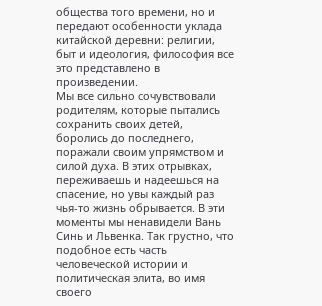общества того времени, но и передают особенности уклада китайской деревни: религии, быт и идеология, философия все это представлено в произведении.
Мы все сильно сочувствовали родителям, которые пытались сохранить своих детей, боролись до последнего, поражали своим упрямством и силой духа. В этих отрывках, переживаешь и надеешься на спасение, но увы каждый раз чья-то жизнь обрывается. В эти моменты мы ненавидели Вань Синь и Львенка. Так грустно, что подобное есть часть человеческой истории и политическая элита, во имя своего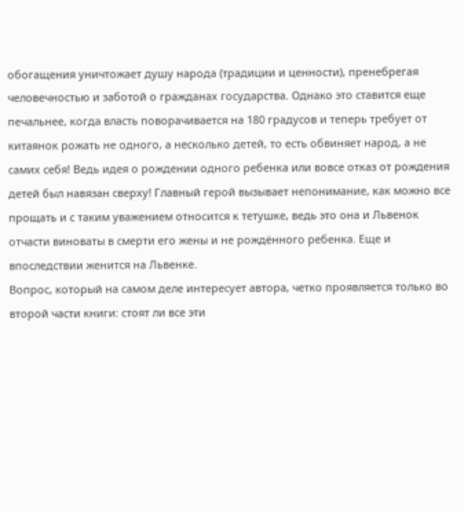обогащения уничтожает душу народа (традиции и ценности), пренебрегая человечностью и заботой о гражданах государства. Однако это ставится еще печальнее, когда власть поворачивается на 180 градусов и теперь требует от китаянок рожать не одного, а несколько детей, то есть обвиняет народ, а не самих себя! Ведь идея о рождении одного ребенка или вовсе отказ от рождения детей был навязан сверху! Главный герой вызывает непонимание, как можно все прощать и с таким уважением относится к тетушке, ведь это она и Львенок отчасти виноваты в смерти его жены и не рождённого ребенка. Еще и впоследствии женится на Львенке.
Вопрос, который на самом деле интересует автора, четко проявляется только во второй части книги: стоят ли все эти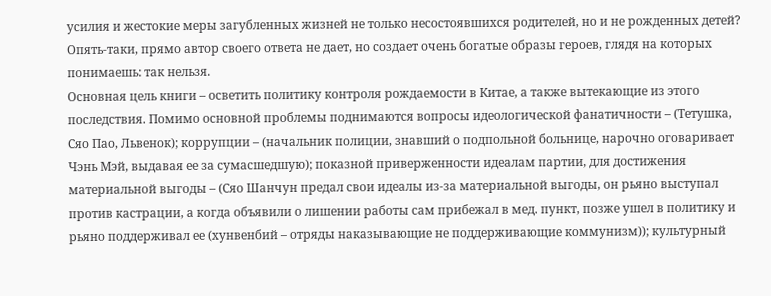усилия и жестокие меры загубленных жизней не только несостоявшихся родителей, но и не рожденных детей? Опять-таки, прямо автор своего ответа не дает, но создает очень богатые образы героев, глядя на которых понимаешь: так нельзя.
Основная цель книги – осветить политику контроля рождаемости в Китае, а также вытекающие из этого последствия. Помимо основной проблемы поднимаются вопросы идеологической фанатичности – (Тетушка, Сяо Пао, Львенок); коррупции – (начальник полиции, знавший о подпольной больнице, нарочно оговаривает Чэнь Мэй, выдавая ее за сумасшедшую); показной приверженности идеалам партии, для достижения материальной выгоды – (Сяо Шанчун предал свои идеалы из-за материальной выгоды, он рьяно выступал против кастрации, а когда объявили о лишении работы сам прибежал в мед. пункт, позже ушел в политику и рьяно поддерживал ее (хунвенбий – отряды наказывающие не поддерживающие коммунизм)); культурный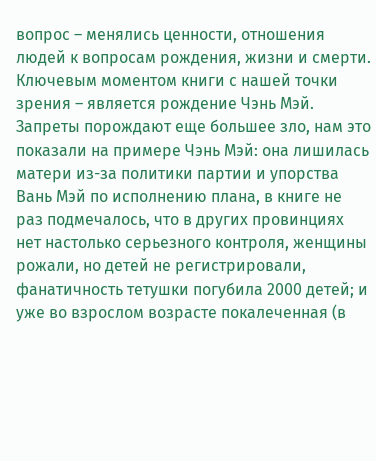вопрос – менялись ценности, отношения людей к вопросам рождения, жизни и смерти.
Ключевым моментом книги с нашей точки зрения – является рождение Чэнь Мэй. Запреты порождают еще большее зло, нам это показали на примере Чэнь Мэй: она лишилась матери из-за политики партии и упорства Вань Мэй по исполнению плана, в книге не раз подмечалось, что в других провинциях нет настолько серьезного контроля, женщины рожали, но детей не регистрировали, фанатичность тетушки погубила 2000 детей; и уже во взрослом возрасте покалеченная (в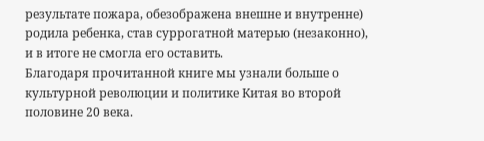результате пожара, обезображена внешне и внутренне) родила ребенка, став суррогатной матерью (незаконно), и в итоге не смогла его оставить.
Благодаря прочитанной книге мы узнали больше о культурной революции и политике Китая во второй половине 20 века.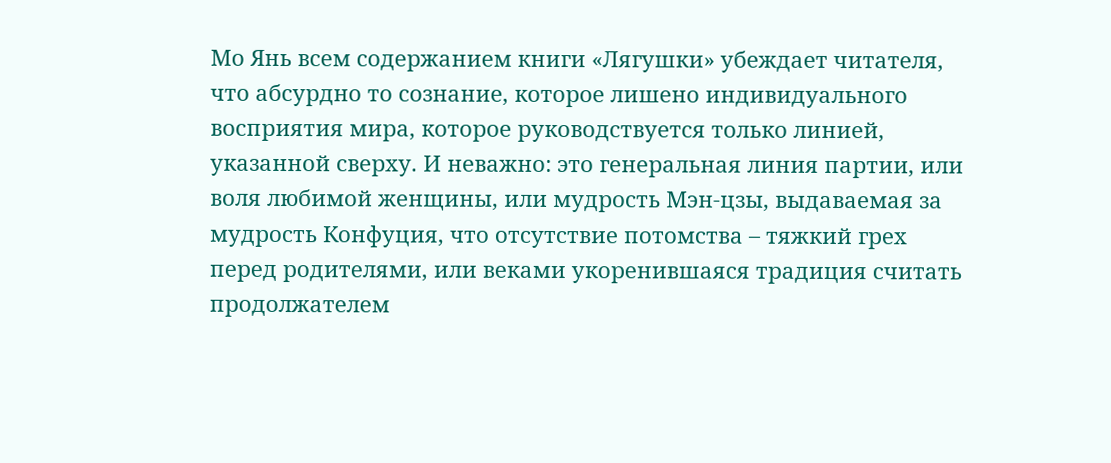Мо Янь всем содержанием книги «Лягушки» убеждает читателя, что абсурдно то сознание, которое лишено индивидуального восприятия мира, которое руководствуется только линией, указанной сверху. И неважно: это генеральная линия партии, или воля любимой женщины, или мудрость Мэн-цзы, выдаваемая за мудрость Конфуция, что отсутствие потомства – тяжкий грех перед родителями, или веками укоренившаяся традиция считать продолжателем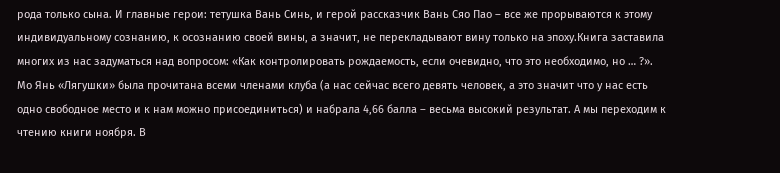рода только сына. И главные герои: тетушка Вань Синь, и герой рассказчик Вань Сяо Пао – все же прорываются к этому индивидуальному сознанию, к осознанию своей вины, а значит, не перекладывают вину только на эпоху.Книга заставила многих из нас задуматься над вопросом: «Как контролировать рождаемость, если очевидно, что это необходимо, но … ?».
Мо Янь «Лягушки» была прочитана всеми членами клуба (а нас сейчас всего девять человек, а это значит что у нас есть одно свободное место и к нам можно присоединиться) и набрала 4,66 балла – весьма высокий результат. А мы переходим к чтению книги ноября. В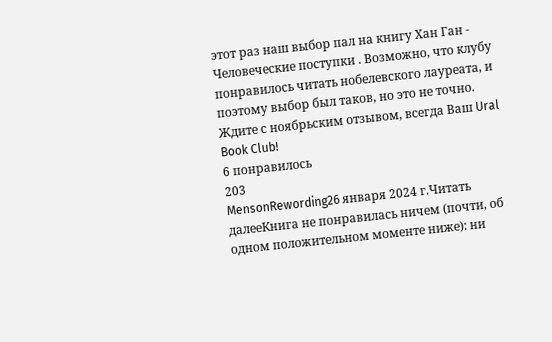этот раз наш выбор пал на книгу Хан Ган - Человеческие поступки . Возможно, что клубу понравилось читать нобелевского лауреата, и поэтому выбор был таков, но это не точно.
Ждите с ноябрьским отзывом, всегда Ваш Ural Book Club!
6 понравилось
203
MensonRewording26 января 2024 г.Читать далееКнига не понравилась ничем (почти, об одном положительном моменте ниже): ни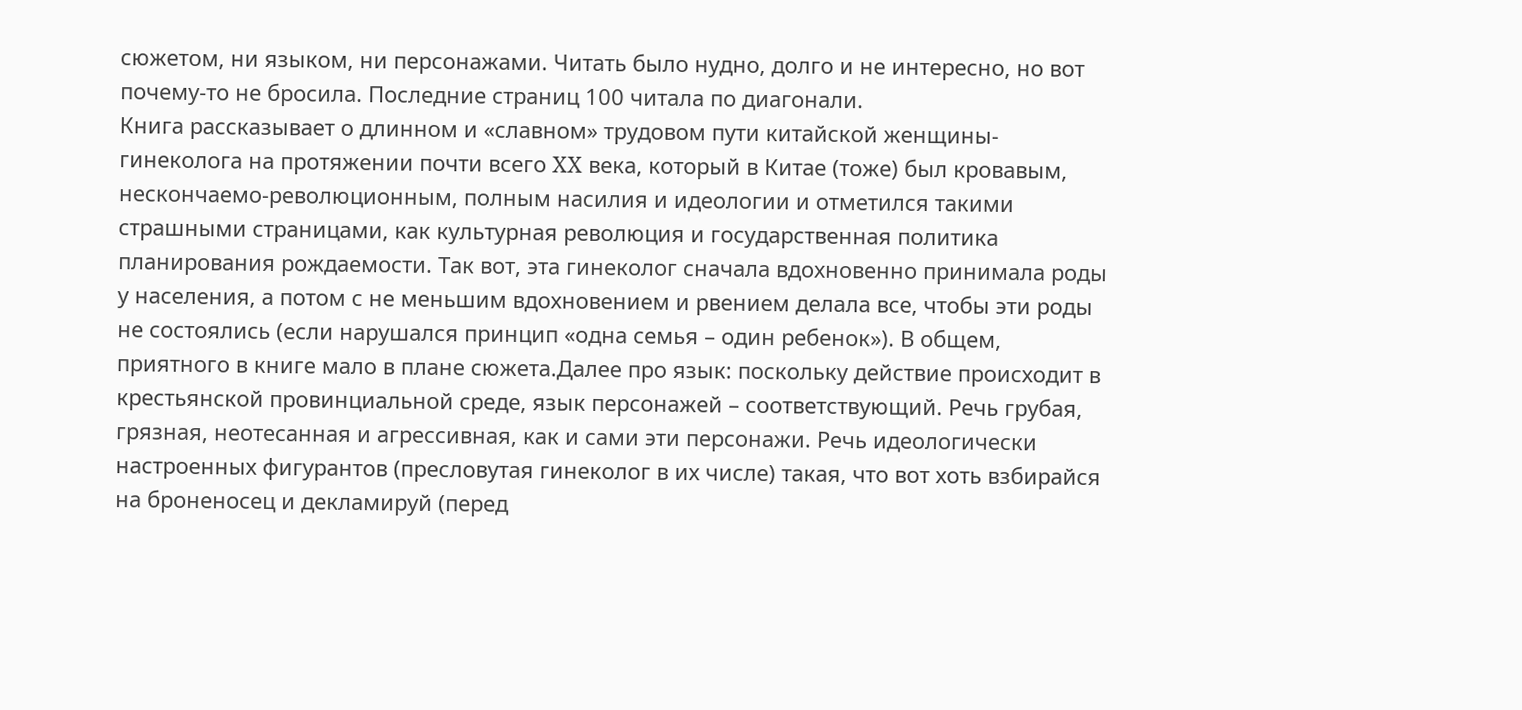сюжетом, ни языком, ни персонажами. Читать было нудно, долго и не интересно, но вот почему-то не бросила. Последние страниц 100 читала по диагонали.
Книга рассказывает о длинном и «славном» трудовом пути китайской женщины-гинеколога на протяжении почти всего XX века, который в Китае (тоже) был кровавым, нескончаемо-революционным, полным насилия и идеологии и отметился такими страшными страницами, как культурная революция и государственная политика планирования рождаемости. Так вот, эта гинеколог сначала вдохновенно принимала роды у населения, а потом с не меньшим вдохновением и рвением делала все, чтобы эти роды не состоялись (если нарушался принцип «одна семья – один ребенок»). В общем, приятного в книге мало в плане сюжета.Далее про язык: поскольку действие происходит в крестьянской провинциальной среде, язык персонажей – соответствующий. Речь грубая, грязная, неотесанная и агрессивная, как и сами эти персонажи. Речь идеологически настроенных фигурантов (пресловутая гинеколог в их числе) такая, что вот хоть взбирайся на броненосец и декламируй (перед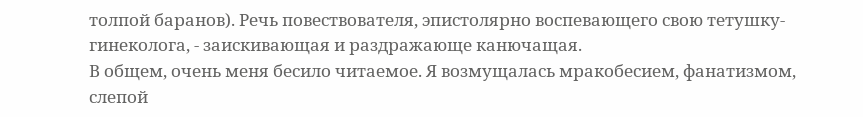толпой баранов). Речь повествователя, эпистолярно воспевающего свою тетушку-гинеколога, - заискивающая и раздражающе канючащая.
В общем, очень меня бесило читаемое. Я возмущалась мракобесием, фанатизмом, слепой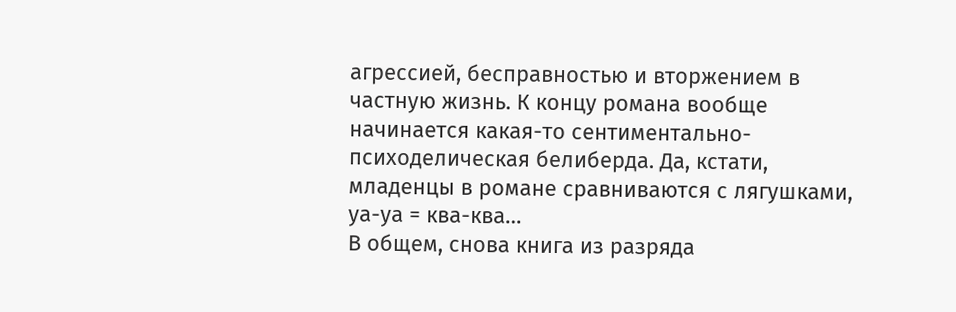агрессией, бесправностью и вторжением в частную жизнь. К концу романа вообще начинается какая-то сентиментально-психоделическая белиберда. Да, кстати, младенцы в романе сравниваются с лягушками, уа-уа = ква-ква…
В общем, снова книга из разряда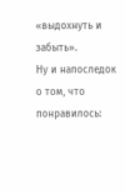«выдохнуть и забыть».
Ну и напоследок о том, что понравилось: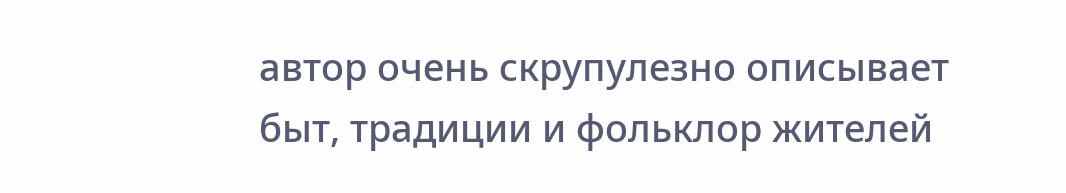автор очень скрупулезно описывает быт, традиции и фольклор жителей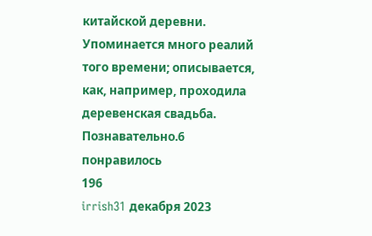китайской деревни. Упоминается много реалий того времени; описывается, как, например, проходила деревенская свадьба. Познавательно.6 понравилось
196
irrish31 декабря 2023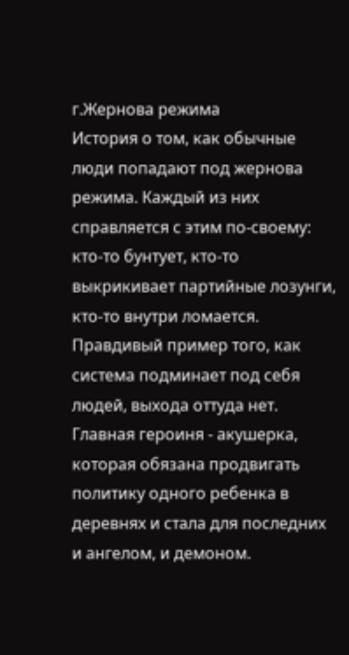г.Жернова режима
История о том, как обычные люди попадают под жернова режима. Каждый из них справляется с этим по-своему: кто-то бунтует, кто-то выкрикивает партийные лозунги, кто-то внутри ломается. Правдивый пример того, как система подминает под себя людей, выхода оттуда нет. Главная героиня - акушерка, которая обязана продвигать политику одного ребенка в деревнях и стала для последних и ангелом, и демоном.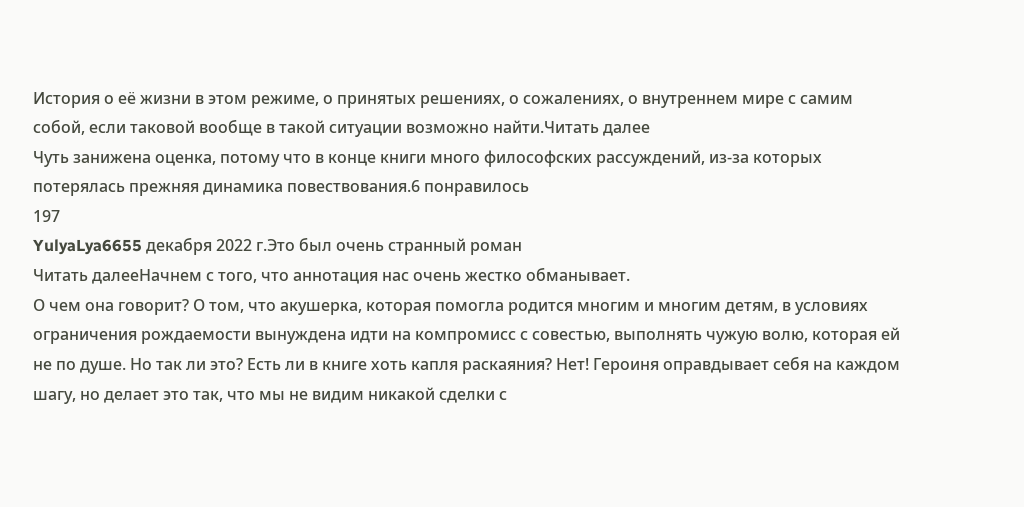История о её жизни в этом режиме, о принятых решениях, о сожалениях, о внутреннем мире с самим собой, если таковой вообще в такой ситуации возможно найти.Читать далее
Чуть занижена оценка, потому что в конце книги много философских рассуждений, из-за которых потерялась прежняя динамика повествования.6 понравилось
197
YulyaLya6655 декабря 2022 г.Это был очень странный роман
Читать далееНачнем с того, что аннотация нас очень жестко обманывает.
О чем она говорит? О том, что акушерка, которая помогла родится многим и многим детям, в условиях ограничения рождаемости вынуждена идти на компромисс с совестью, выполнять чужую волю, которая ей не по душе. Но так ли это? Есть ли в книге хоть капля раскаяния? Нет! Героиня оправдывает себя на каждом шагу, но делает это так, что мы не видим никакой сделки с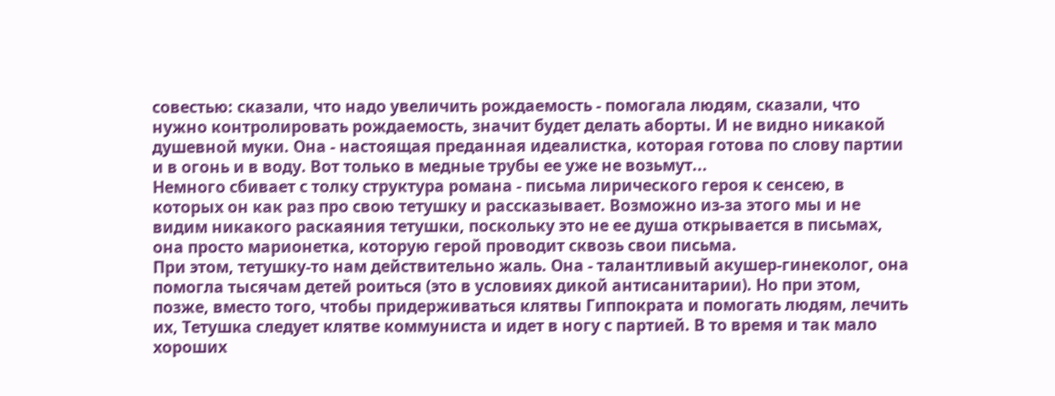совестью: сказали, что надо увеличить рождаемость - помогала людям, сказали, что нужно контролировать рождаемость, значит будет делать аборты. И не видно никакой душевной муки. Она - настоящая преданная идеалистка, которая готова по слову партии и в огонь и в воду. Вот только в медные трубы ее уже не возьмут...
Немного сбивает с толку структура романа - письма лирического героя к сенсею, в которых он как раз про свою тетушку и рассказывает. Возможно из-за этого мы и не видим никакого раскаяния тетушки, поскольку это не ее душа открывается в письмах, она просто марионетка, которую герой проводит сквозь свои письма.
При этом, тетушку-то нам действительно жаль. Она - талантливый акушер-гинеколог, она помогла тысячам детей роиться (это в условиях дикой антисанитарии). Но при этом, позже, вместо того, чтобы придерживаться клятвы Гиппократа и помогать людям, лечить их, Тетушка следует клятве коммуниста и идет в ногу с партией. В то время и так мало хороших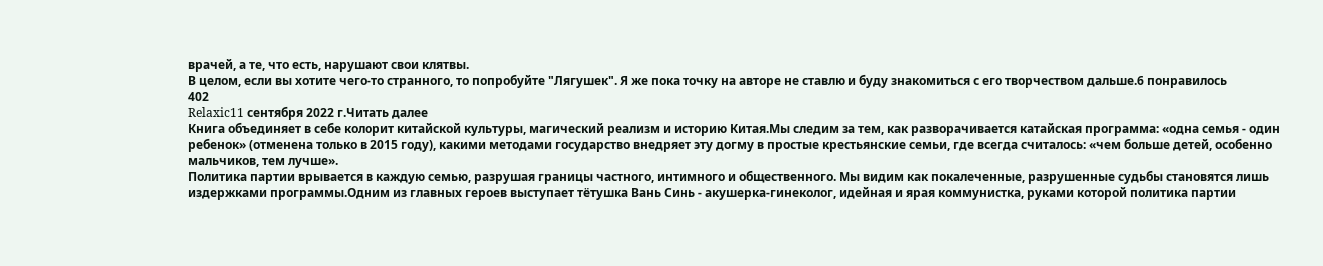врачей, а те, что есть, нарушают свои клятвы.
В целом, если вы хотите чего-то странного, то попробуйте "Лягушек". Я же пока точку на авторе не ставлю и буду знакомиться с его творчеством дальше.6 понравилось
402
Relaxic11 сентября 2022 г.Читать далее
Книга объединяет в себе колорит китайской культуры, магический реализм и историю Китая.Мы следим за тем, как разворачивается катайская программа: «одна семья - один ребенок» (отменена только в 2015 году), какими методами государство внедряет эту догму в простые крестьянские семьи, где всегда считалось: «чем больше детей, особенно мальчиков, тем лучше».
Политика партии врывается в каждую семью, разрушая границы частного, интимного и общественного. Мы видим как покалеченные, разрушенные судьбы становятся лишь издержками программы.Одним из главных героев выступает тётушка Вань Синь - акушерка-гинеколог, идейная и ярая коммунистка, руками которой политика партии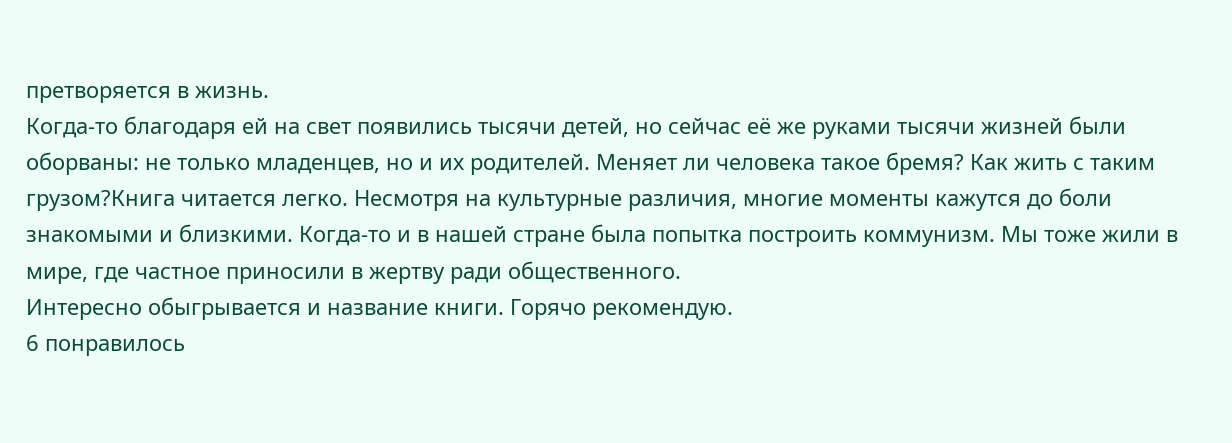претворяется в жизнь.
Когда-то благодаря ей на свет появились тысячи детей, но сейчас её же руками тысячи жизней были оборваны: не только младенцев, но и их родителей. Меняет ли человека такое бремя? Как жить с таким грузом?Книга читается легко. Несмотря на культурные различия, многие моменты кажутся до боли знакомыми и близкими. Когда-то и в нашей стране была попытка построить коммунизм. Мы тоже жили в мире, где частное приносили в жертву ради общественного.
Интересно обыгрывается и название книги. Горячо рекомендую.
6 понравилось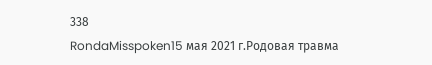338
RondaMisspoken15 мая 2021 г.Родовая травма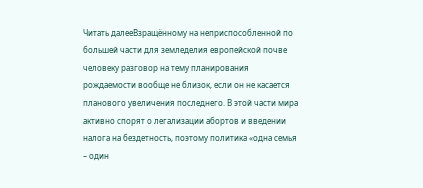Читать далееВзращённому на неприспособленной по большей части для земледелия европейской почве человеку разговор на тему планирования рождаемости вообще не близок, если он не касается планового увеличения последнего. В этой части мира активно спорят о легализации абортов и введении налога на бездетность, поэтому политика «одна семья – один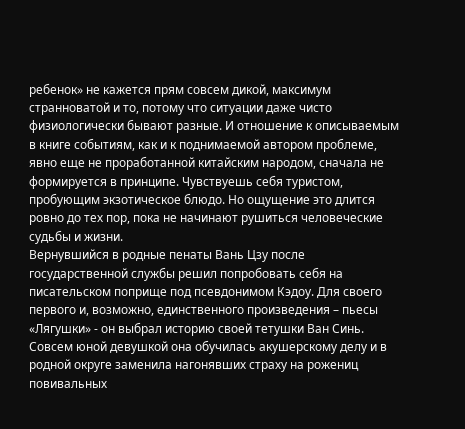ребенок» не кажется прям совсем дикой, максимум странноватой и то, потому что ситуации даже чисто физиологически бывают разные. И отношение к описываемым в книге событиям, как и к поднимаемой автором проблеме, явно еще не проработанной китайским народом, сначала не формируется в принципе. Чувствуешь себя туристом, пробующим экзотическое блюдо. Но ощущение это длится ровно до тех пор, пока не начинают рушиться человеческие судьбы и жизни.
Вернувшийся в родные пенаты Вань Цзу после государственной службы решил попробовать себя на писательском поприще под псевдонимом Кэдоу. Для своего первого и, возможно, единственного произведения – пьесы «Лягушки» - он выбрал историю своей тетушки Ван Синь. Совсем юной девушкой она обучилась акушерскому делу и в родной округе заменила нагонявших страху на рожениц повивальных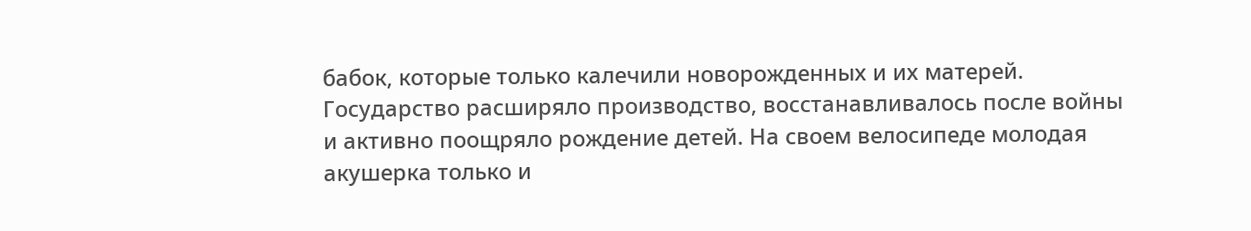бабок, которые только калечили новорожденных и их матерей. Государство расширяло производство, восстанавливалось после войны и активно поощряло рождение детей. На своем велосипеде молодая акушерка только и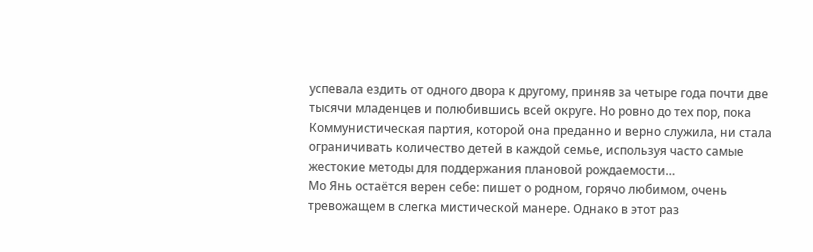успевала ездить от одного двора к другому, приняв за четыре года почти две тысячи младенцев и полюбившись всей округе. Но ровно до тех пор, пока Коммунистическая партия, которой она преданно и верно служила, ни стала ограничивать количество детей в каждой семье, используя часто самые жестокие методы для поддержания плановой рождаемости…
Мо Янь остаётся верен себе: пишет о родном, горячо любимом, очень тревожащем в слегка мистической манере. Однако в этот раз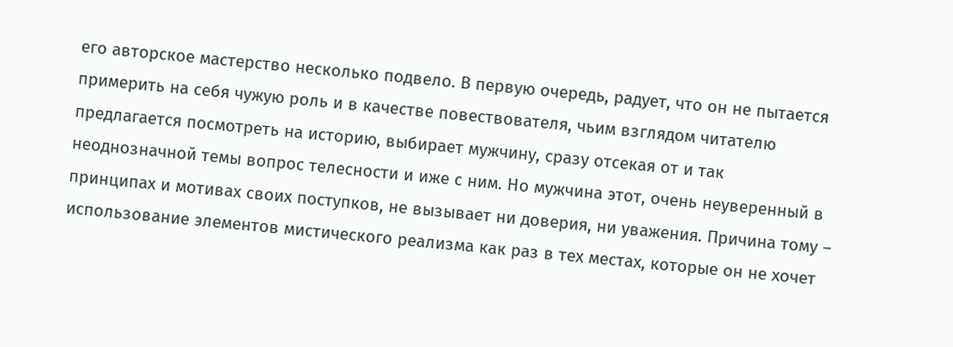его авторское мастерство несколько подвело. В первую очередь, радует, что он не пытается примерить на себя чужую роль и в качестве повествователя, чьим взглядом читателю предлагается посмотреть на историю, выбирает мужчину, сразу отсекая от и так неоднозначной темы вопрос телесности и иже с ним. Но мужчина этот, очень неуверенный в принципах и мотивах своих поступков, не вызывает ни доверия, ни уважения. Причина тому – использование элементов мистического реализма как раз в тех местах, которые он не хочет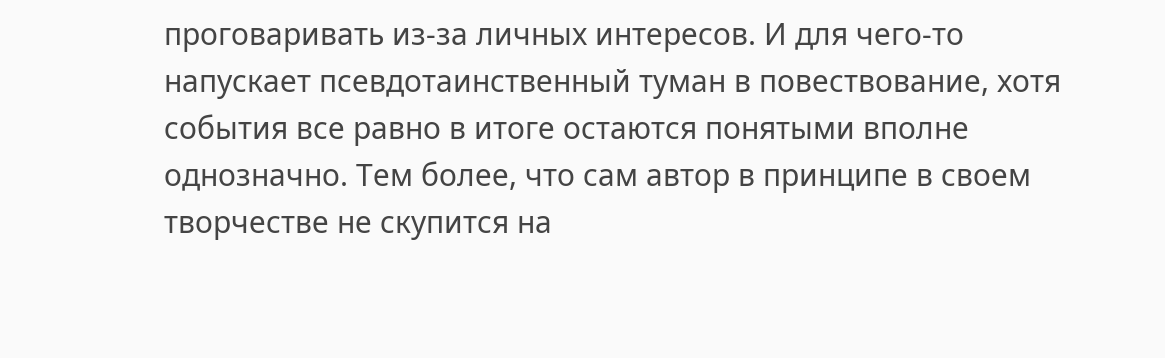проговаривать из-за личных интересов. И для чего-то напускает псевдотаинственный туман в повествование, хотя события все равно в итоге остаются понятыми вполне однозначно. Тем более, что сам автор в принципе в своем творчестве не скупится на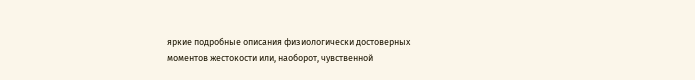яркие подробные описания физиологически достоверных моментов жестокости или, наоборот, чувственной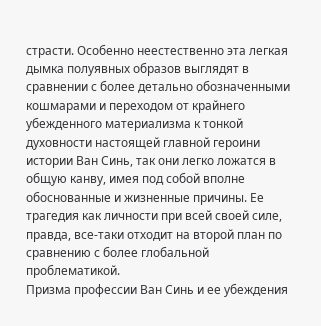страсти. Особенно неестественно эта легкая дымка полуявных образов выглядят в сравнении с более детально обозначенными кошмарами и переходом от крайнего убежденного материализма к тонкой духовности настоящей главной героини истории Ван Синь, так они легко ложатся в общую канву, имея под собой вполне обоснованные и жизненные причины. Ее трагедия как личности при всей своей силе, правда, все-таки отходит на второй план по сравнению с более глобальной проблематикой.
Призма профессии Ван Синь и ее убеждения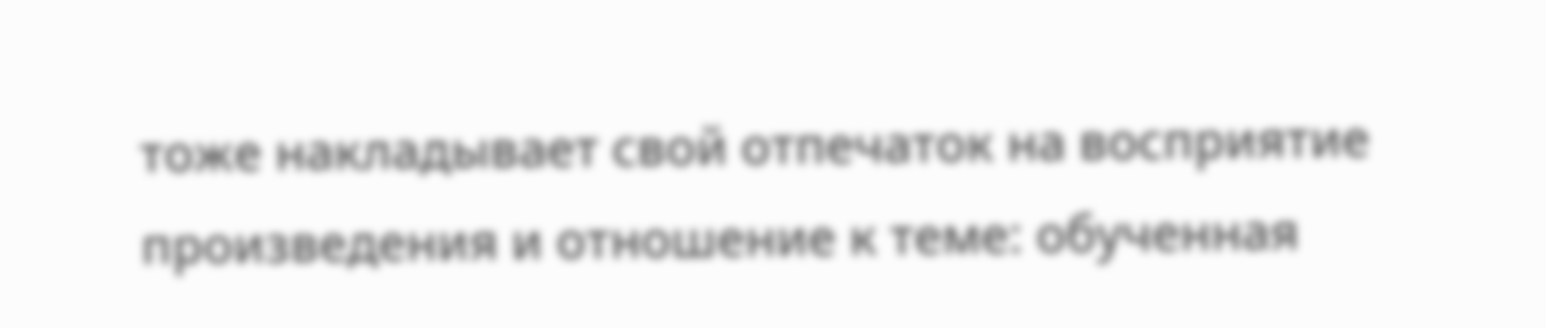тоже накладывает свой отпечаток на восприятие произведения и отношение к теме: обученная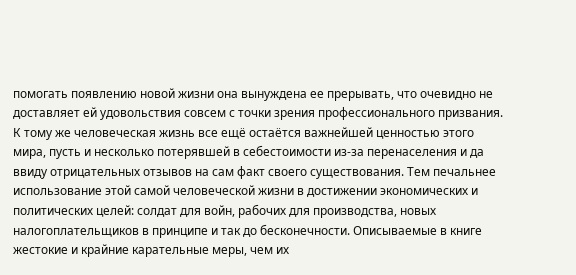помогать появлению новой жизни она вынуждена ее прерывать, что очевидно не доставляет ей удовольствия совсем с точки зрения профессионального призвания. К тому же человеческая жизнь все ещё остаётся важнейшей ценностью этого мира, пусть и несколько потерявшей в себестоимости из-за перенаселения и да ввиду отрицательных отзывов на сам факт своего существования. Тем печальнее использование этой самой человеческой жизни в достижении экономических и политических целей: солдат для войн, рабочих для производства, новых налогоплательщиков в принципе и так до бесконечности. Описываемые в книге жестокие и крайние карательные меры, чем их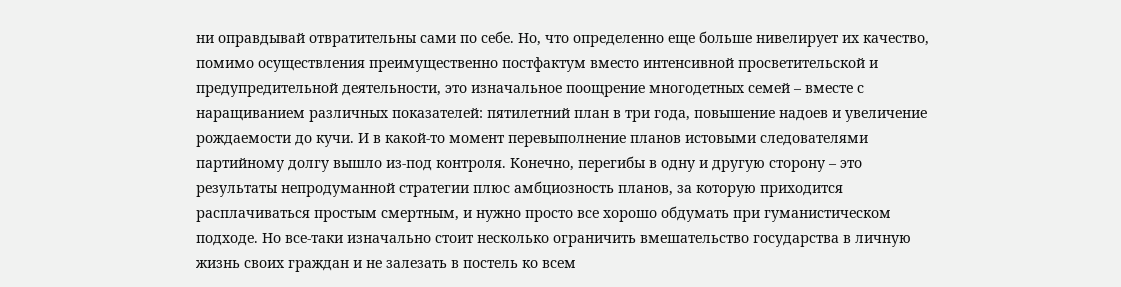ни оправдывай отвратительны сами по себе. Но, что определенно еще больше нивелирует их качество, помимо осуществления преимущественно постфактум вместо интенсивной просветительской и предупредительной деятельности, это изначальное поощрение многодетных семей – вместе с наращиванием различных показателей: пятилетний план в три года, повышение надоев и увеличение рождаемости до кучи. И в какой-то момент перевыполнение планов истовыми следователями партийному долгу вышло из-под контроля. Конечно, перегибы в одну и другую сторону – это результаты непродуманной стратегии плюс амбциозность планов, за которую приходится расплачиваться простым смертным, и нужно просто все хорошо обдумать при гуманистическом подходе. Но все-таки изначально стоит несколько ограничить вмешательство государства в личную жизнь своих граждан и не залезать в постель ко всем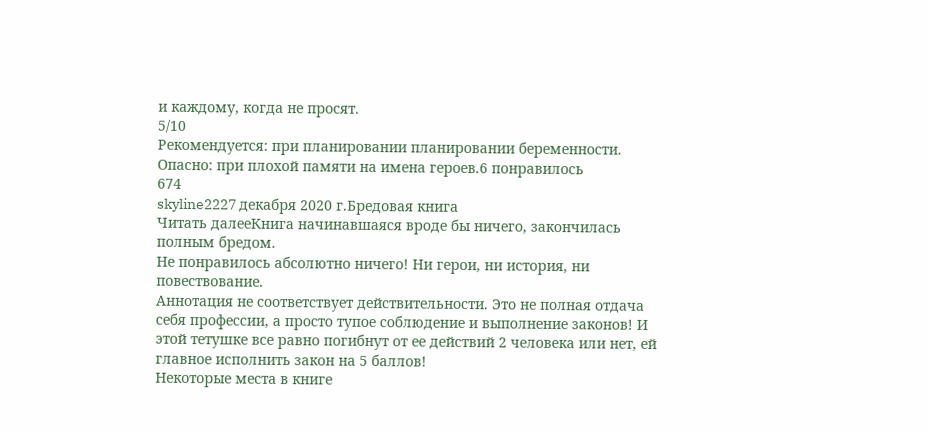и каждому, когда не просят.
5/10
Рекомендуется: при планировании планировании беременности.
Опасно: при плохой памяти на имена героев.6 понравилось
674
skyline2227 декабря 2020 г.Бредовая книга
Читать далееКнига начинавшаяся вроде бы ничего, закончилась полным бредом.
Не понравилось абсолютно ничего! Ни герои, ни история, ни повествование.
Аннотация не соответствует действительности. Это не полная отдача себя профессии, а просто тупое соблюдение и выполнение законов! И этой тетушке все равно погибнут от ее действий 2 человека или нет, ей главное исполнить закон на 5 баллов!
Некоторые места в книге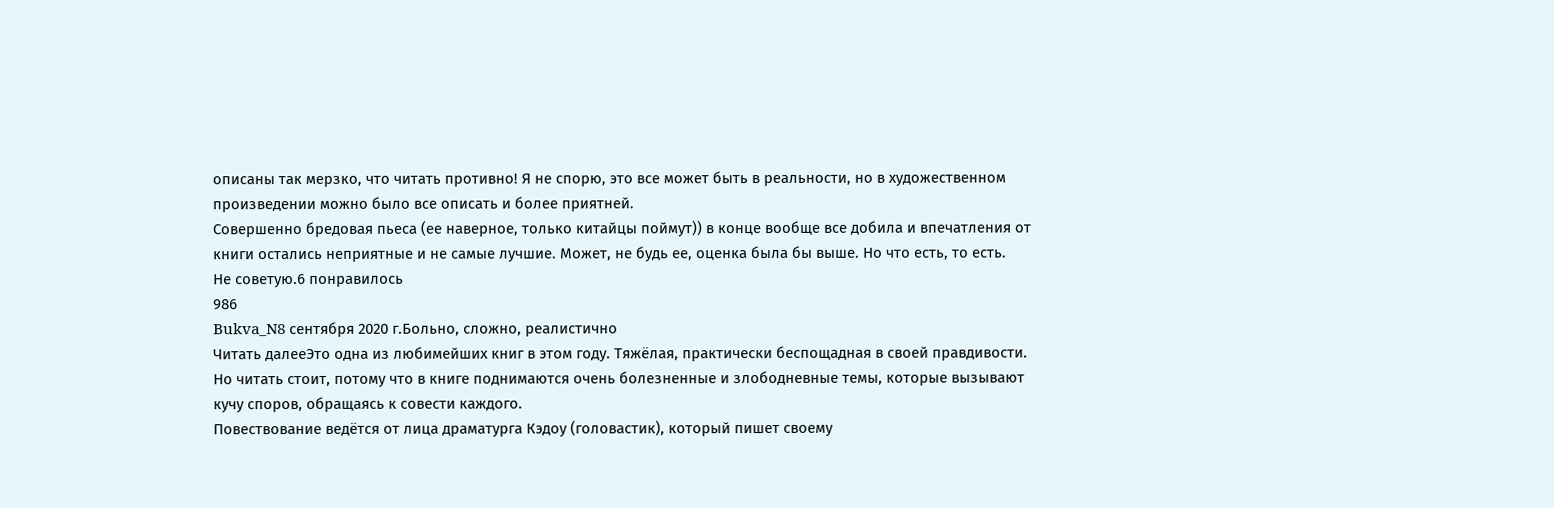описаны так мерзко, что читать противно! Я не спорю, это все может быть в реальности, но в художественном произведении можно было все описать и более приятней.
Совершенно бредовая пьеса (ее наверное, только китайцы поймут)) в конце вообще все добила и впечатления от книги остались неприятные и не самые лучшие. Может, не будь ее, оценка была бы выше. Но что есть, то есть.
Не советую.6 понравилось
986
Bukva_N8 сентября 2020 г.Больно, сложно, реалистично
Читать далееЭто одна из любимейших книг в этом году. Тяжёлая, практически беспощадная в своей правдивости. Но читать стоит, потому что в книге поднимаются очень болезненные и злободневные темы, которые вызывают кучу споров, обращаясь к совести каждого.
Повествование ведётся от лица драматурга Кэдоу (головастик), который пишет своему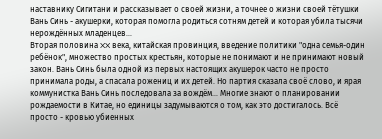наставнику Сигитани и рассказывает о своей жизни, а точнее о жизни своей тётушки Вань Синь - акушерки, которая помогла родиться сотням детей и которая убила тысячи нерождённых младенцев...
Вторая половина XX века, китайская провинция, введение политики "одна семья-один ребёнок", множество простых крестьян, которые не понимают и не принимают новый закон. Вань Синь была одной из первых настоящих акушерок часто не просто принимала роды, а спасала рожениц и их детей. Но партия сказала своё слово, и ярая коммунистка Вань Синь последовала за вождём... Многие знают о планировании рождаемости в Китае, но единицы задумываются о том, как это достигалось. Всё просто - кровью убиенных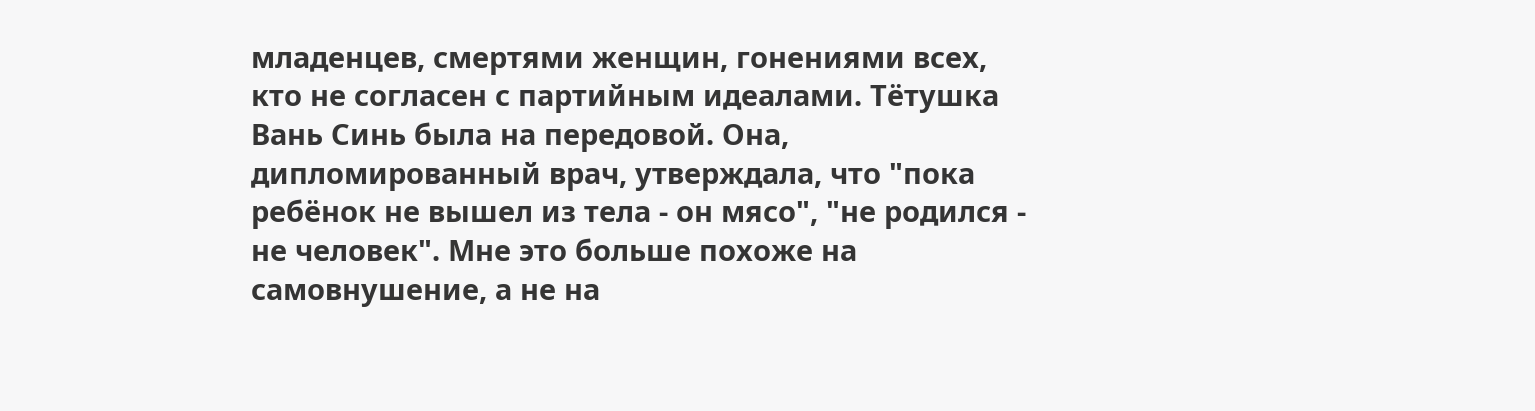младенцев, смертями женщин, гонениями всех, кто не согласен с партийным идеалами. Тётушка Вань Синь была на передовой. Она, дипломированный врач, утверждала, что "пока ребёнок не вышел из тела - он мясо", "не родился - не человек". Мне это больше похоже на самовнушение, а не на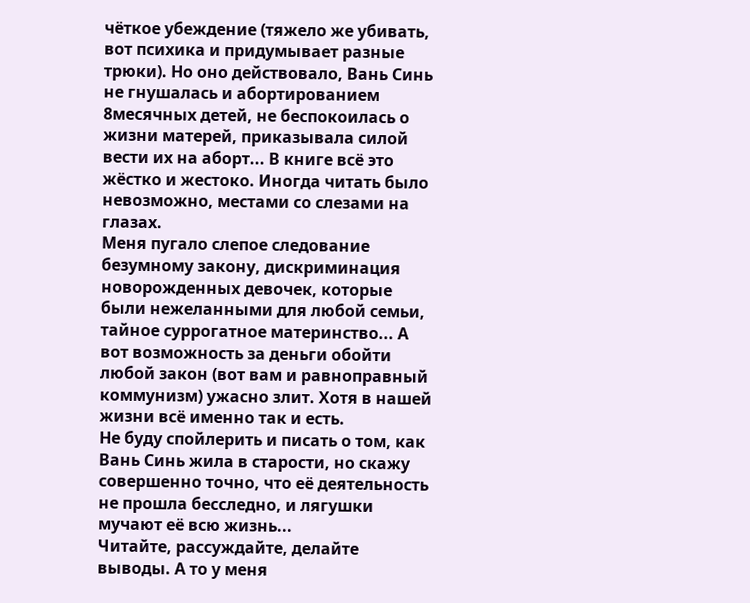чёткое убеждение (тяжело же убивать, вот психика и придумывает разные трюки). Но оно действовало, Вань Синь не гнушалась и абортированием 8месячных детей, не беспокоилась о жизни матерей, приказывала силой вести их на аборт... В книге всё это жёстко и жестоко. Иногда читать было невозможно, местами со слезами на глазах.
Меня пугало слепое следование безумному закону, дискриминация новорожденных девочек, которые были нежеланными для любой семьи, тайное суррогатное материнство... А вот возможность за деньги обойти любой закон (вот вам и равноправный коммунизм) ужасно злит. Хотя в нашей жизни всё именно так и есть.
Не буду спойлерить и писать о том, как Вань Синь жила в старости, но скажу совершенно точно, что её деятельность не прошла бесследно, и лягушки мучают её всю жизнь...
Читайте, рассуждайте, делайте выводы. А то у меня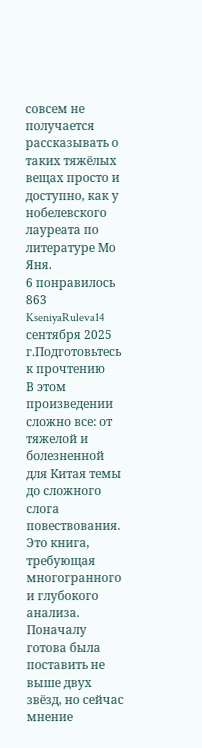совсем не получается рассказывать о таких тяжёлых вещах просто и доступно, как у нобелевского лауреата по литературе Мо Яня.
6 понравилось
863
KseniyaRuleva14 сентября 2025 г.Подготовьтесь к прочтению
В этом произведении сложно все: от тяжелой и болезненной для Китая темы до сложного слога повествования. Это книга, требующая многогранного и глубокого анализа. Поначалу готова была поставить не выше двух звёзд, но сейчас мнение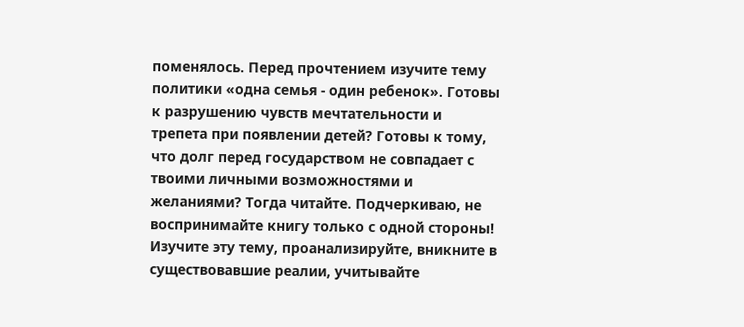поменялось. Перед прочтением изучите тему политики «одна семья - один ребенок». Готовы к разрушению чувств мечтательности и трепета при появлении детей? Готовы к тому, что долг перед государством не совпадает с твоими личными возможностями и желаниями? Тогда читайте. Подчеркиваю, не воспринимайте книгу только с одной стороны! Изучите эту тему, проанализируйте, вникните в существовавшие реалии, учитывайте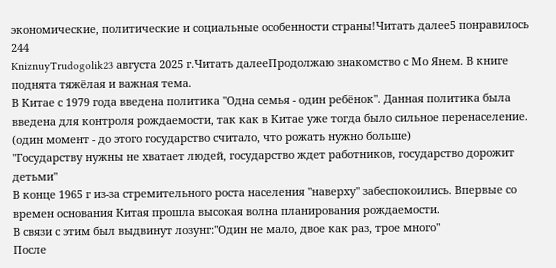экономические, политические и социальные особенности страны!Читать далее5 понравилось
244
KniznuyTrudogolik23 августа 2025 г.Читать далееПродолжаю знакомство с Мо Янем. В книге поднята тяжёлая и важная тема.
В Китае с 1979 года введена политика "Одна семья - один ребёнок". Данная политика была введена для контроля рождаемости, так как в Китае уже тогда было сильное перенаселение. (один момент - до этого государство считало, что рожать нужно больше)
"Государству нужны не хватает людей, государство ждет работников, государство дорожит детьми"
В конце 1965 г из-за стремительного роста населения "наверху" забеспокоились. Впервые со времен основания Китая прошла высокая волна планирования рождаемости.
В связи с этим был выдвинут лозунг:"Один не мало, двое как раз, трое много"
После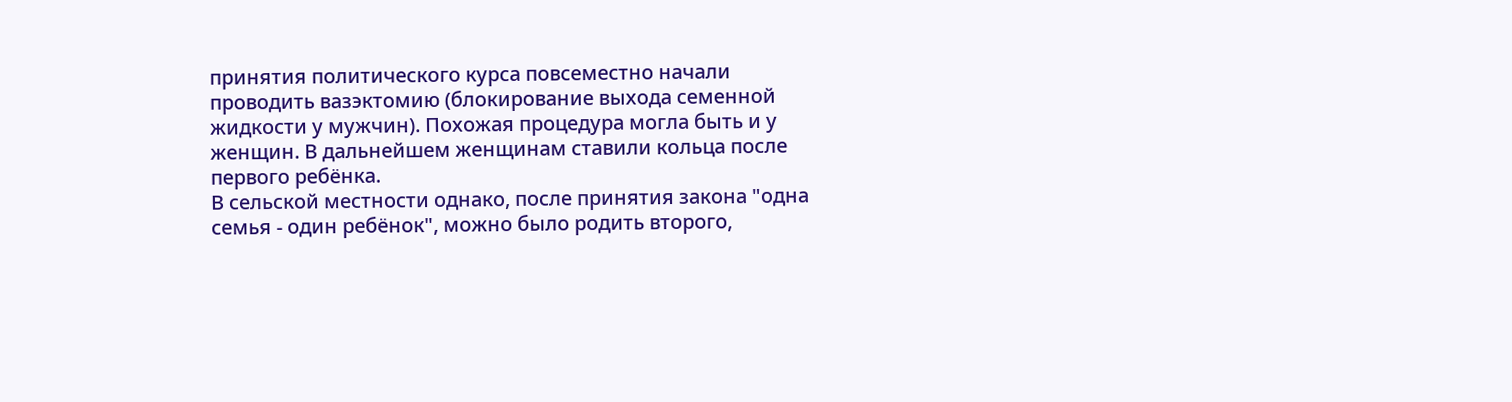принятия политического курса повсеместно начали проводить вазэктомию (блокирование выхода семенной жидкости у мужчин). Похожая процедура могла быть и у женщин. В дальнейшем женщинам ставили кольца после первого ребёнка.
В сельской местности однако, после принятия закона "одна семья - один ребёнок", можно было родить второго,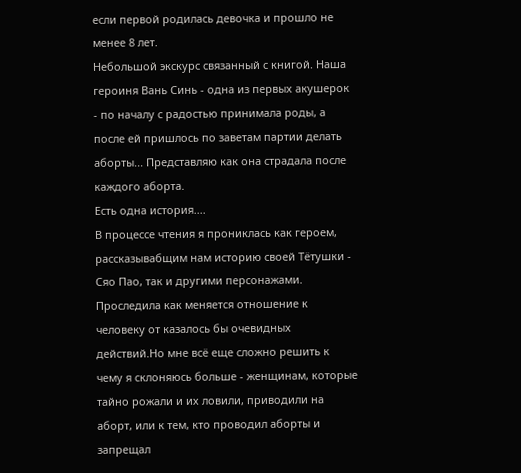если первой родилась девочка и прошло не менее 8 лет.
Небольшой экскурс связанный с книгой. Наша героиня Вань Синь - одна из первых акушерок - по началу с радостью принимала роды, а после ей пришлось по заветам партии делать аборты... Представляю как она страдала после каждого аборта.
Есть одна история....
В процессе чтения я прониклась как героем, рассказывабщим нам историю своей Тётушки - Сяо Пао, так и другими персонажами. Проследила как меняется отношение к человеку от казалось бы очевидных действий.Но мне всё еще сложно решить к чему я склоняюсь больше - женщинам, которые тайно рожали и их ловили, приводили на аборт, или к тем, кто проводил аборты и запрещал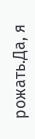рожать.Да, я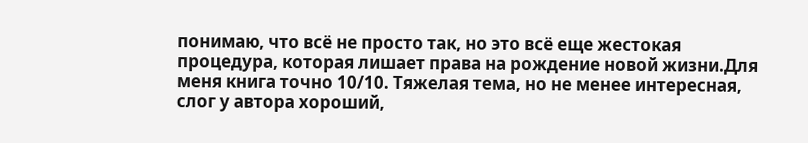понимаю, что всё не просто так, но это всё еще жестокая процедура, которая лишает права на рождение новой жизни.Для меня книга точно 10/10. Тяжелая тема, но не менее интересная, слог у автора хороший,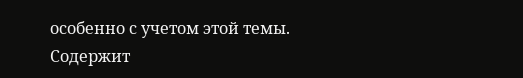особенно с учетом этой темы.
Содержит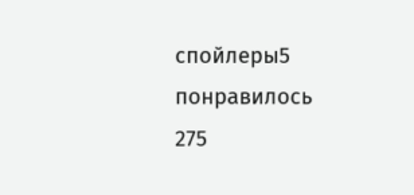спойлеры5 понравилось
275